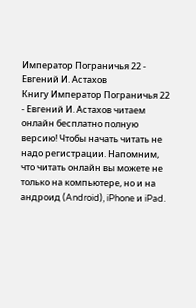Император Пограничья 22 - Евгений И. Астахов
Книгу Император Пограничья 22 - Евгений И. Астахов читаем онлайн бесплатно полную версию! Чтобы начать читать не надо регистрации. Напомним, что читать онлайн вы можете не только на компьютере, но и на андроид (Android), iPhone и iPad.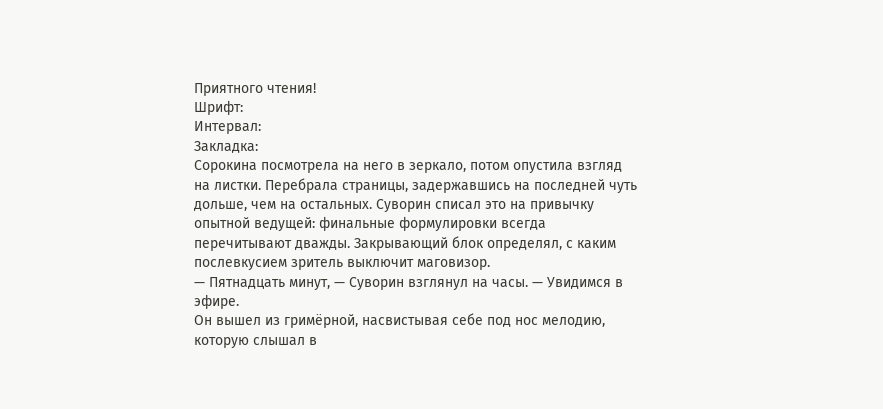Приятного чтения!
Шрифт:
Интервал:
Закладка:
Сорокина посмотрела на него в зеркало, потом опустила взгляд на листки. Перебрала страницы, задержавшись на последней чуть дольше, чем на остальных. Суворин списал это на привычку опытной ведущей: финальные формулировки всегда перечитывают дважды. Закрывающий блок определял, с каким послевкусием зритель выключит маговизор.
— Пятнадцать минут, — Суворин взглянул на часы. — Увидимся в эфире.
Он вышел из гримёрной, насвистывая себе под нос мелодию, которую слышал в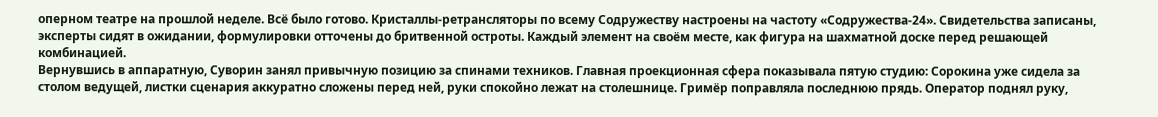оперном театре на прошлой неделе. Всё было готово. Кристаллы-ретрансляторы по всему Содружеству настроены на частоту «Содружества-24». Свидетельства записаны, эксперты сидят в ожидании, формулировки отточены до бритвенной остроты. Каждый элемент на своём месте, как фигура на шахматной доске перед решающей комбинацией.
Вернувшись в аппаратную, Суворин занял привычную позицию за спинами техников. Главная проекционная сфера показывала пятую студию: Сорокина уже сидела за столом ведущей, листки сценария аккуратно сложены перед ней, руки спокойно лежат на столешнице. Гримёр поправляла последнюю прядь. Оператор поднял руку,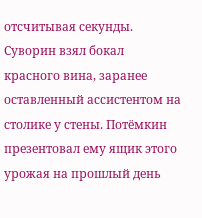отсчитывая секунды.
Суворин взял бокал красного вина, заранее оставленный ассистентом на столике у стены. Потёмкин презентовал ему ящик этого урожая на прошлый день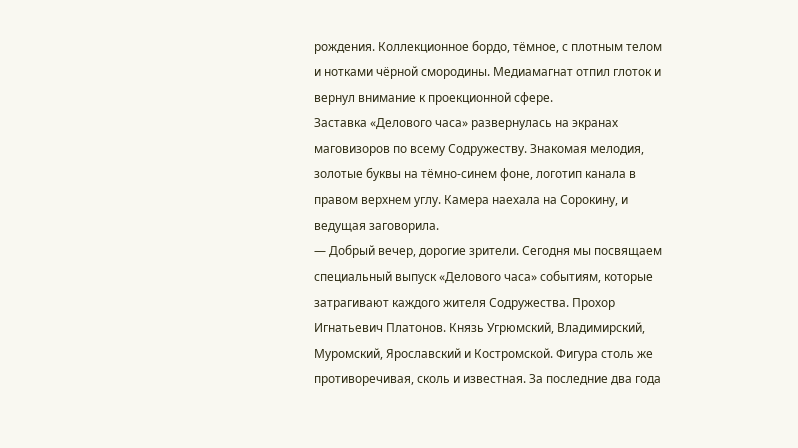рождения. Коллекционное бордо, тёмное, с плотным телом и нотками чёрной смородины. Медиамагнат отпил глоток и вернул внимание к проекционной сфере.
Заставка «Делового часа» развернулась на экранах маговизоров по всему Содружеству. Знакомая мелодия, золотые буквы на тёмно-синем фоне, логотип канала в правом верхнем углу. Камера наехала на Сорокину, и ведущая заговорила.
— Добрый вечер, дорогие зрители. Сегодня мы посвящаем специальный выпуск «Делового часа» событиям, которые затрагивают каждого жителя Содружества. Прохор Игнатьевич Платонов. Князь Угрюмский, Владимирский, Муромский, Ярославский и Костромской. Фигура столь же противоречивая, сколь и известная. За последние два года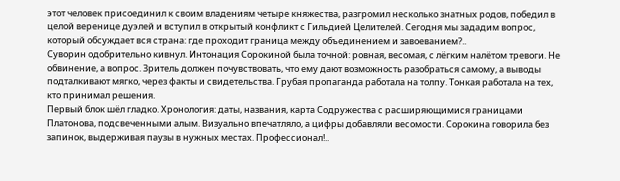этот человек присоединил к своим владениям четыре княжества, разгромил несколько знатных родов, победил в целой веренице дуэлей и вступил в открытый конфликт с Гильдией Целителей. Сегодня мы зададим вопрос, который обсуждает вся страна: где проходит граница между объединением и завоеванием?..
Суворин одобрительно кивнул. Интонация Сорокиной была точной: ровная, весомая, с лёгким налётом тревоги. Не обвинение, а вопрос. Зритель должен почувствовать, что ему дают возможность разобраться самому, а выводы подталкивают мягко, через факты и свидетельства. Грубая пропаганда работала на толпу. Тонкая работала на тех, кто принимал решения.
Первый блок шёл гладко. Хронология: даты, названия, карта Содружества с расширяющимися границами Платонова, подсвеченными алым. Визуально впечатляло, а цифры добавляли весомости. Сорокина говорила без запинок, выдерживая паузы в нужных местах. Профессионал!..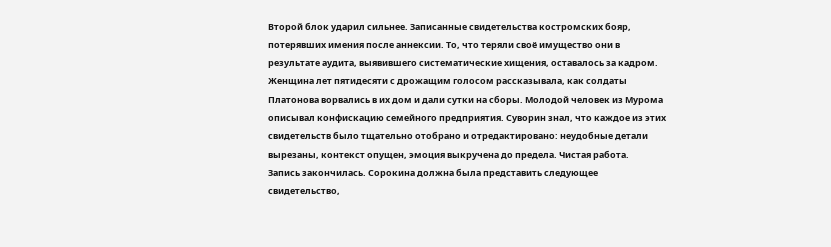Второй блок ударил сильнее. Записанные свидетельства костромских бояр, потерявших имения после аннексии. То, что теряли своё имущество они в результате аудита, выявившего систематические хищения, оставалось за кадром. Женщина лет пятидесяти с дрожащим голосом рассказывала, как солдаты Платонова ворвались в их дом и дали сутки на сборы. Молодой человек из Мурома описывал конфискацию семейного предприятия. Суворин знал, что каждое из этих свидетельств было тщательно отобрано и отредактировано: неудобные детали вырезаны, контекст опущен, эмоция выкручена до предела. Чистая работа.
Запись закончилась. Сорокина должна была представить следующее свидетельство,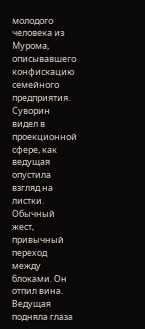молодого человека из Мурома, описывавшего конфискацию семейного предприятия. Суворин видел в проекционной сфере, как ведущая опустила взгляд на листки. Обычный жест, привычный переход между блоками. Он отпил вина.
Ведущая подняла глаза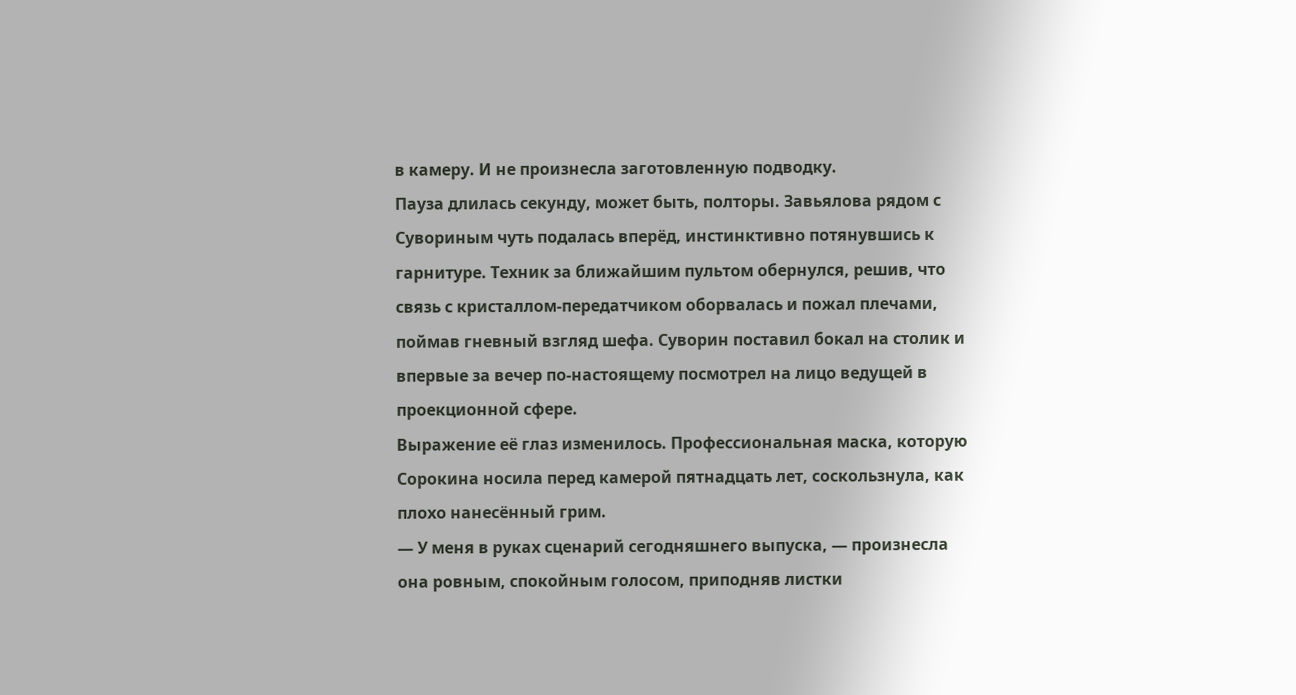в камеру. И не произнесла заготовленную подводку.
Пауза длилась секунду, может быть, полторы. Завьялова рядом с Сувориным чуть подалась вперёд, инстинктивно потянувшись к гарнитуре. Техник за ближайшим пультом обернулся, решив, что связь с кристаллом-передатчиком оборвалась и пожал плечами, поймав гневный взгляд шефа. Суворин поставил бокал на столик и впервые за вечер по-настоящему посмотрел на лицо ведущей в проекционной сфере.
Выражение её глаз изменилось. Профессиональная маска, которую Сорокина носила перед камерой пятнадцать лет, соскользнула, как плохо нанесённый грим.
— У меня в руках сценарий сегодняшнего выпуска, — произнесла она ровным, спокойным голосом, приподняв листки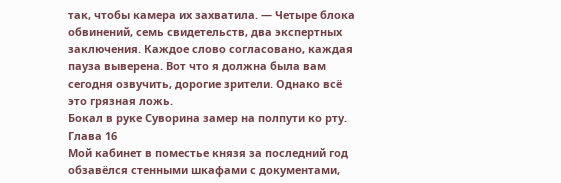так, чтобы камера их захватила. — Четыре блока обвинений, семь свидетельств, два экспертных заключения. Каждое слово согласовано, каждая пауза выверена. Вот что я должна была вам сегодня озвучить, дорогие зрители. Однако всё это грязная ложь.
Бокал в руке Суворина замер на полпути ко рту.
Глава 16
Мой кабинет в поместье князя за последний год обзавёлся стенными шкафами с документами,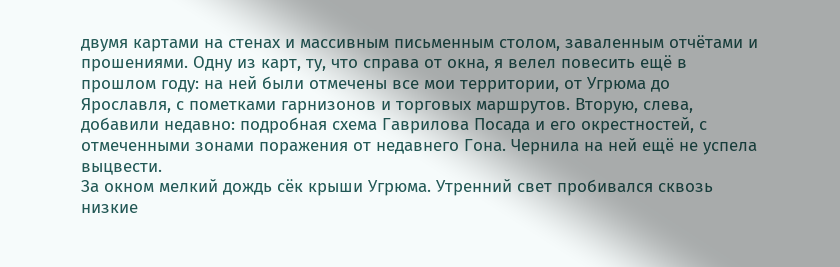двумя картами на стенах и массивным письменным столом, заваленным отчётами и прошениями. Одну из карт, ту, что справа от окна, я велел повесить ещё в прошлом году: на ней были отмечены все мои территории, от Угрюма до Ярославля, с пометками гарнизонов и торговых маршрутов. Вторую, слева, добавили недавно: подробная схема Гаврилова Посада и его окрестностей, с отмеченными зонами поражения от недавнего Гона. Чернила на ней ещё не успела выцвести.
За окном мелкий дождь сёк крыши Угрюма. Утренний свет пробивался сквозь низкие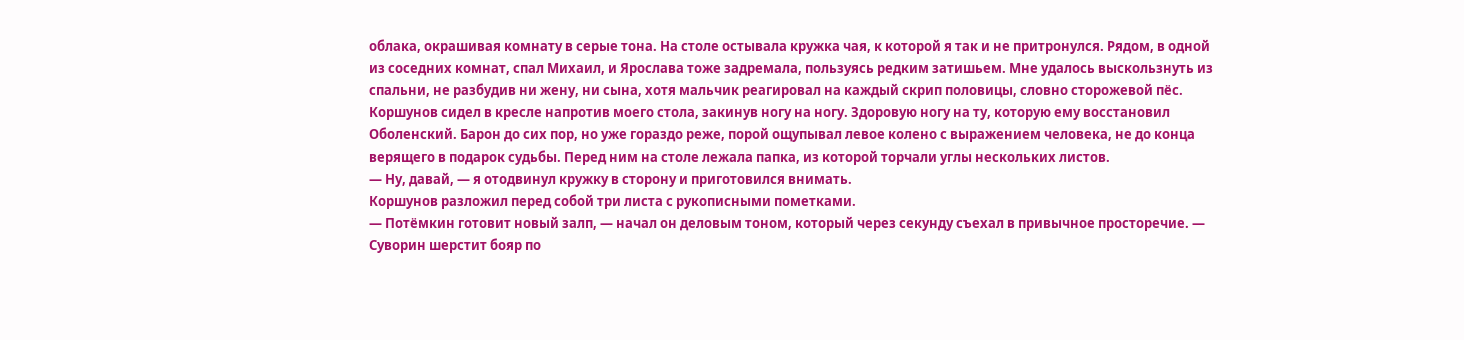облака, окрашивая комнату в серые тона. На столе остывала кружка чая, к которой я так и не притронулся. Рядом, в одной из соседних комнат, спал Михаил, и Ярослава тоже задремала, пользуясь редким затишьем. Мне удалось выскользнуть из спальни, не разбудив ни жену, ни сына, хотя мальчик реагировал на каждый скрип половицы, словно сторожевой пёс.
Коршунов сидел в кресле напротив моего стола, закинув ногу на ногу. Здоровую ногу на ту, которую ему восстановил Оболенский. Барон до сих пор, но уже гораздо реже, порой ощупывал левое колено с выражением человека, не до конца верящего в подарок судьбы. Перед ним на столе лежала папка, из которой торчали углы нескольких листов.
— Ну, давай, — я отодвинул кружку в сторону и приготовился внимать.
Коршунов разложил перед собой три листа с рукописными пометками.
— Потёмкин готовит новый залп, — начал он деловым тоном, который через секунду съехал в привычное просторечие. — Суворин шерстит бояр по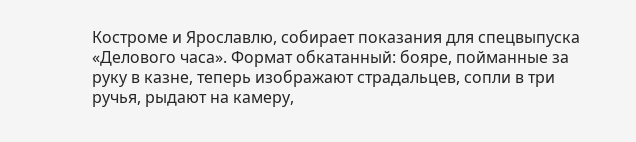Костроме и Ярославлю, собирает показания для спецвыпуска «Делового часа». Формат обкатанный: бояре, пойманные за руку в казне, теперь изображают страдальцев, сопли в три ручья, рыдают на камеру,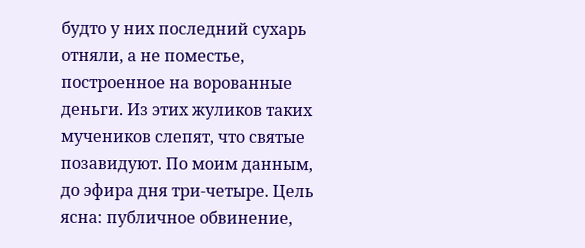будто у них последний сухарь отняли, а не поместье, построенное на ворованные деньги. Из этих жуликов таких мучеников слепят, что святые позавидуют. По моим данным, до эфира дня три-четыре. Цель ясна: публичное обвинение,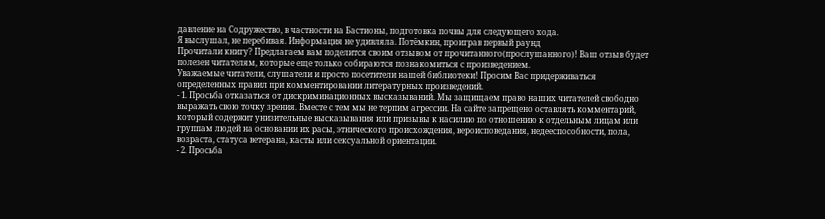давление на Содружество, в частности на Бастионы, подготовка почвы для следующего хода.
Я выслушал, не перебивая. Информация не удивляла. Потёмкин, проиграв первый раунд
Прочитали книгу? Предлагаем вам поделится своим отзывом от прочитанного(прослушанного)! Ваш отзыв будет полезен читателям, которые еще только собираются познакомиться с произведением.
Уважаемые читатели, слушатели и просто посетители нашей библиотеки! Просим Вас придерживаться определенных правил при комментировании литературных произведений.
- 1. Просьба отказаться от дискриминационных высказываний. Мы защищаем право наших читателей свободно выражать свою точку зрения. Вместе с тем мы не терпим агрессии. На сайте запрещено оставлять комментарий, который содержит унизительные высказывания или призывы к насилию по отношению к отдельным лицам или группам людей на основании их расы, этнического происхождения, вероисповедания, недееспособности, пола, возраста, статуса ветерана, касты или сексуальной ориентации.
- 2. Просьба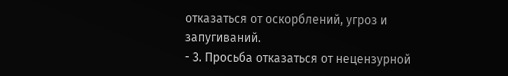отказаться от оскорблений, угроз и запугиваний.
- 3. Просьба отказаться от нецензурной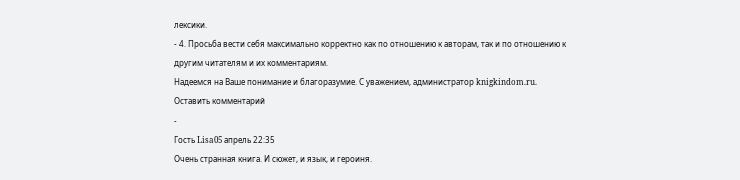лексики.
- 4. Просьба вести себя максимально корректно как по отношению к авторам, так и по отношению к другим читателям и их комментариям.
Надеемся на Ваше понимание и благоразумие. С уважением, администратор knigkindom.ru.
Оставить комментарий
-
Гость Lisa05 апрель 22:35
Очень странная книга. И сюжет, и язык, и героиня.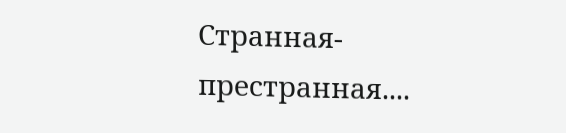Странная- престранная....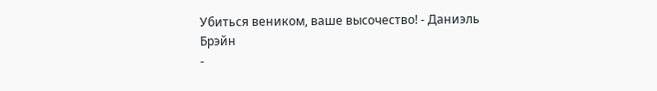Убиться веником, ваше высочество! - Даниэль Брэйн
-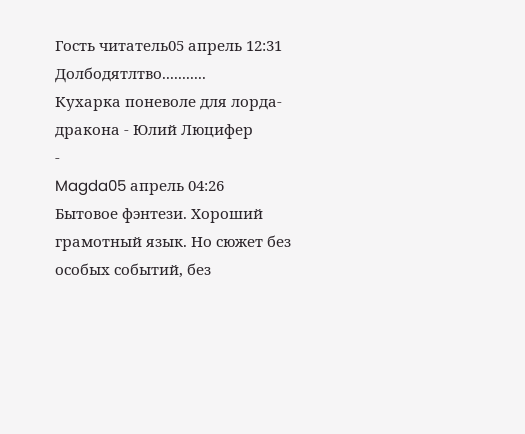Гость читатель05 апрель 12:31
Долбодятлтво...........
Кухарка поневоле для лорда-дракона - Юлий Люцифер
-
Magda05 апрель 04:26
Бытовое фэнтези. Хороший грамотный язык. Но сюжет без особых событий, без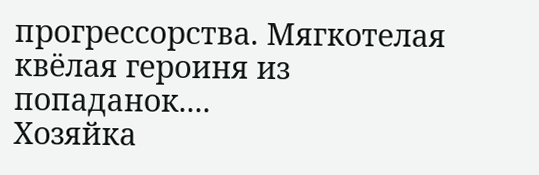прогрессорства. Мягкотелая квёлая героиня из попаданок....
Хозяйка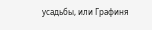усадьбы, или Графиня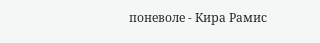поневоле - Кира Рамис